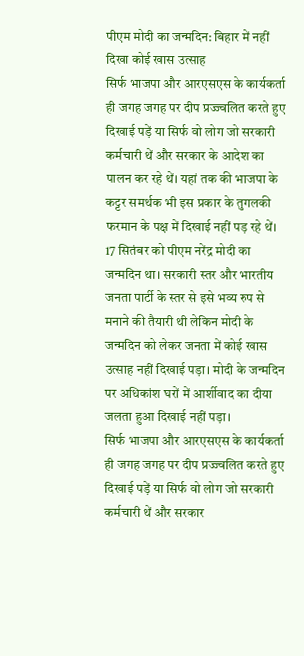पीएम मोदी का जन्मदिन: बिहार में नहीं दिखा कोई खास उत्साह
सिर्फ भाजपा और आरएसएस के कार्यकर्ता ही जगह जगह पर दीप प्रज्ज्वलित करते हुए दिखाई पड़ें या सिर्फ वो लोग जो सरकारी कर्मचारी थें और सरकार के आदेश का पालन कर रहे थें। यहां तक की भाजपा के कट्टर समर्थक भी इस प्रकार के तुगलकी फरमान के पक्ष में दिखाई नहीं पड़ रहे थें।
17 सितंबर को पीएम नरेंद्र मोदी का जन्मदिन था। सरकारी स्तर और भारतीय जनता पार्टी के स्तर से इसे भव्य रुप से मनाने की तैयारी थी लेकिन मोदी के जन्मदिन को लेकर जनता में कोई खास उत्साह नहीं दिखाई पड़ा। मोदी के जन्मदिन पर अधिकांश घरों में आर्शीवाद का दीया जलता हुआ दिखाई नहीं पड़ा।
सिर्फ भाजपा और आरएसएस के कार्यकर्ता ही जगह जगह पर दीप प्रज्ज्वलित करते हुए दिखाई पड़ें या सिर्फ वो लोग जो सरकारी कर्मचारी थें और सरकार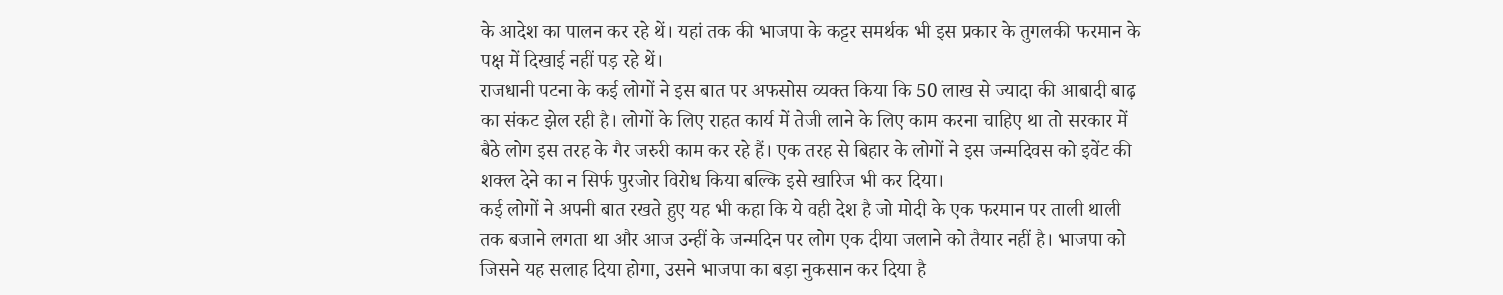के आदेश का पालन कर रहे थें। यहां तक की भाजपा के कट्टर समर्थक भी इस प्रकार के तुगलकी फरमान के पक्ष में दिखाई नहीं पड़ रहे थें।
राजधानी पटना के कई लोगों ने इस बात पर अफसोस व्यक्त किया कि 50 लाख से ज्यादा की आबादी बाढ़ का संकट झेल रही है। लोगों के लिए राहत कार्य में तेजी लाने के लिए काम करना चाहिए था तो सरकार में बैठे लोग इस तरह के गैर जरुरी काम कर रहे हैं। एक तरह से बिहार के लोगों ने इस जन्मदिवस को इवेंट की शक्ल देने का न सिर्फ पुरजोर विरोध किया बल्कि इसे खारिज भी कर दिया।
कई लोगों ने अपनी बात रखते हुए यह भी कहा कि ये वही देश है जो मोदी के एक फरमान पर ताली थाली तक बजाने लगता था और आज उन्हीं के जन्मदिन पर लोग एक दीया जलाने को तैयार नहीं है। भाजपा को जिसने यह सलाह दिया होगा, उसने भाजपा का बड़ा नुकसान कर दिया है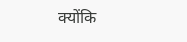क्योंकि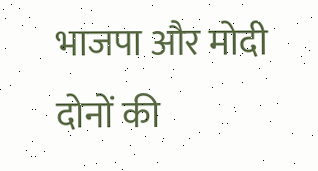भाजपा और मोदी दोनों की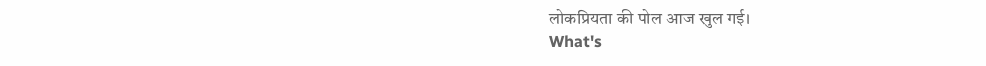लोकप्रियता की पोल आज खुल गई।
What's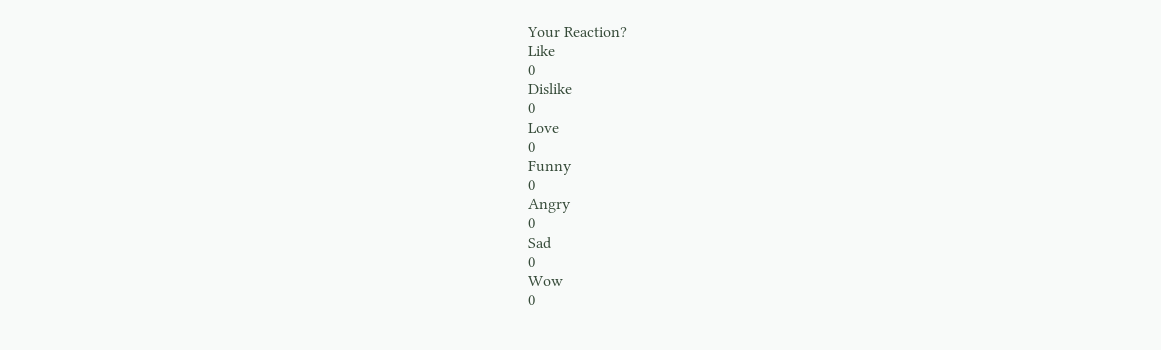Your Reaction?
Like
0
Dislike
0
Love
0
Funny
0
Angry
0
Sad
0
Wow
0